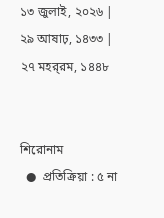১৩ জুলাই, ২০২৬ | ২৯ আষাঢ়, ১৪৩৩ | ২৭ মহর্‌রম, ১৪৪৮


শিরোনাম
  ●  প্রতিক্রিয়া : ৫ না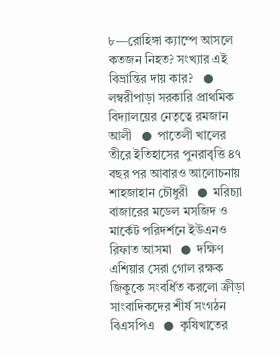৮—রোহিঙ্গা ক্যাম্পে আসলে কতজন নিহত? সংখ্যার এই বিভ্রান্তির দায় কার?   ●  লম্বরীপাড়া সরকারি প্রাথমিক বিদ্যালয়ের নেতৃত্বে রমজান আলী   ●  পাতেলী খালের তীরে ইতিহাসের পুনরাবৃত্তি ৪৭ বছর পর আবারও আলোচনায় শাহজাহান চৌধুরী   ●  মরিচ্যা বাজারের মডেল মসজিদ ও মার্কেট পরিদর্শনে ইউএনও রিফাত আসমা   ●  দক্ষিণ এশিয়ার সেরা গোল রক্ষক জিকুকে সংবর্ধিত করলো ক্রীড়া সাংবাদিকদের শীর্ষ সংগঠন বিএসপিএ   ●  কৃষিখাতের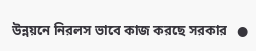উন্নয়নে নিরলস ভাবে কাজ করছে সরকার   ●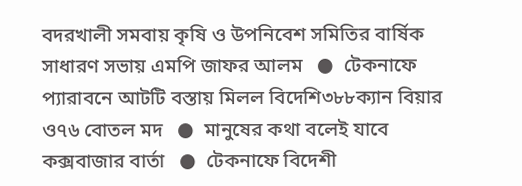বদরখালী সমবায় কৃষি ও উপনিবেশ সমিতির বার্ষিক সাধারণ সভায় এমপি জাফর আলম   ●  টেকনাফে প্যারাবনে আটটি বস্তায় মিলল বিদেশি৩৮৮ক্যান বিয়ার ও৭৬ বোতল মদ   ●  মানুষের কথা বলেই যাবে কক্সবাজার বার্তা   ●  টেকনাফে বিদেশী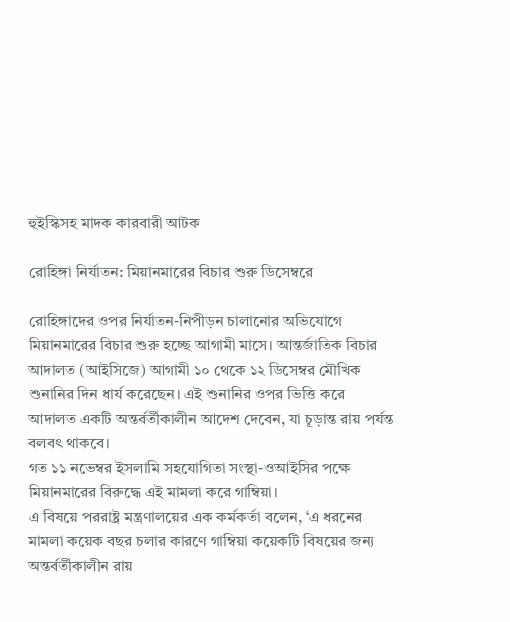হুইস্কিসহ মাদক কারবারী আটক

রোহিঙ্গা নির্যাতন: মিয়ানমারের বিচার শুরু ডিসেম্বরে

রোহিঙ্গাদের ওপর নির্যাতন-নিপীড়ন চালানোর অভিযোগে মিয়ানমারের বিচার শুরু হচ্ছে আগামী মাসে। আন্তর্জাতিক বিচার আদালত (আইসিজে) আগামী ১০ থেকে ১২ ডিসেম্বর মৌখিক শুনানির দিন ধার্য করেছেন। এই শুনানির ওপর ভিত্তি করে আদালত একটি অন্তর্বর্তীকালীন আদেশ দেবেন, যা চূড়ান্ত রায় পর্যন্ত বলবৎ থাকবে।
গত ১১ নভেম্বর ইসলামি সহযোগিতা সংস্থা-ওআইসির পক্ষে মিয়ানমারের বিরুদ্ধে এই মামলা করে গাম্বিয়া।
এ বিষয়ে পররাষ্ট্র মন্ত্রণালয়ের এক কর্মকর্তা বলেন, ‘এ ধরনের মামলা কয়েক বছর চলার কারণে গাম্বিয়া কয়েকটি বিষয়ের জন্য অন্তর্বর্তীকালীন রায়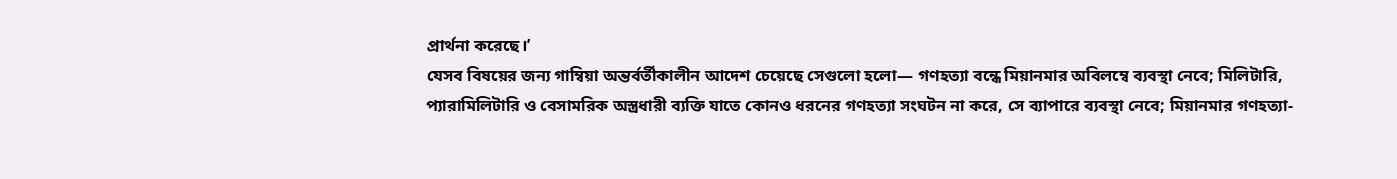প্রার্থনা করেছে।’
যেসব বিষয়ের জন্য গাম্বিয়া অন্তর্বর্তীকালীন আদেশ চেয়েছে সেগুলো হলো— গণহত্যা বন্ধে মিয়ানমার অবিলম্বে ব্যবস্থা নেবে; মিলিটারি, প্যারামিলিটারি ও বেসামরিক অস্ত্রধারী ব্যক্তি যাতে কোনও ধরনের গণহত্যা সংঘটন না করে, সে ব্যাপারে ব্যবস্থা নেবে; মিয়ানমার গণহত্যা-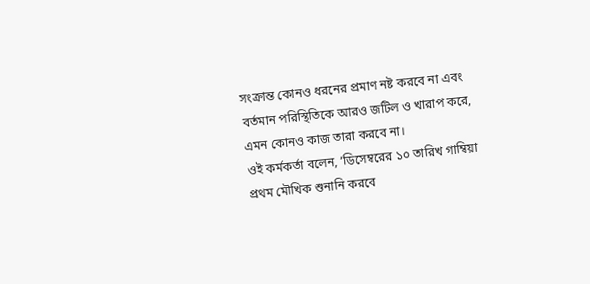সংক্রান্ত কোনও ধরনের প্রমাণ নষ্ট করবে না এবং বর্তমান পরিস্থিতিকে আরও জটিল ও খারাপ করে, এমন কোনও কাজ তারা করবে না।
ওই কর্মকর্তা বলেন, ‘ডিসেম্বরের ১০ তারিখ গাম্বিয়া প্রথম মৌখিক শুনানি করবে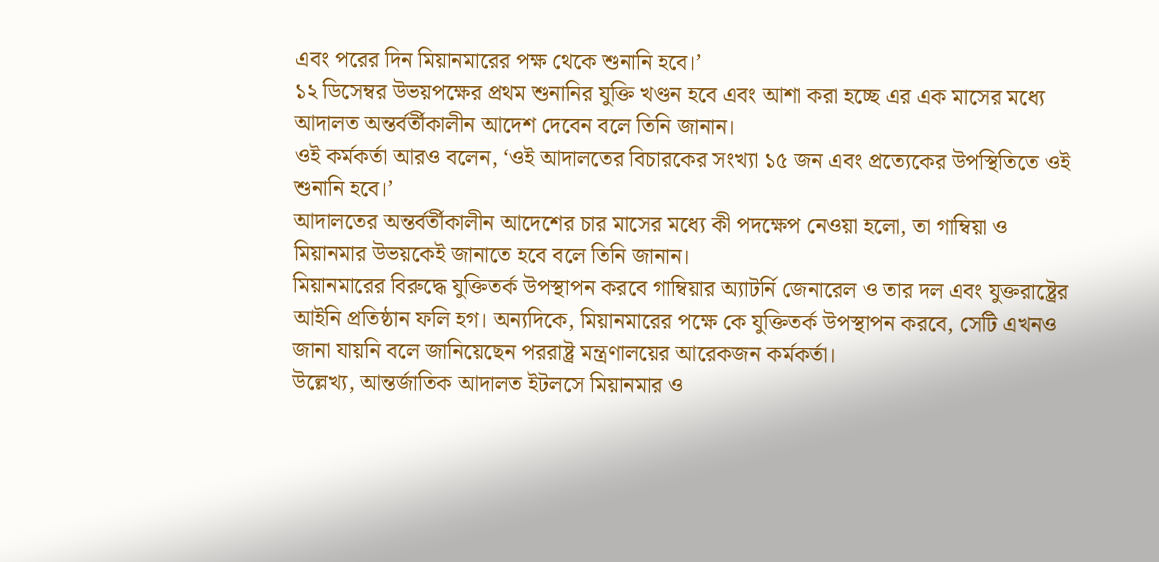এবং পরের দিন মিয়ানমারের পক্ষ থেকে শুনানি হবে।’
১২ ডিসেম্বর উভয়পক্ষের প্রথম শুনানির যুক্তি খণ্ডন হবে এবং আশা করা হচ্ছে এর এক মাসের মধ্যে আদালত অন্তর্বর্তীকালীন আদেশ দেবেন বলে তিনি জানান।
ওই কর্মকর্তা আরও বলেন, ‘ওই আদালতের বিচারকের সংখ্যা ১৫ জন এবং প্রত্যেকের উপস্থিতিতে ওই শুনানি হবে।’
আদালতের অন্তর্বর্তীকালীন আদেশের চার মাসের মধ্যে কী পদক্ষেপ নেওয়া হলো, তা গাম্বিয়া ও মিয়ানমার উভয়কেই জানাতে হবে বলে তিনি জানান।
মিয়ানমারের বিরুদ্ধে যুক্তিতর্ক উপস্থাপন করবে গাম্বিয়ার অ্যাটর্নি জেনারেল ও তার দল এবং যুক্তরাষ্ট্রের আইনি প্রতিষ্ঠান ফলি হগ। অন্যদিকে, মিয়ানমারের পক্ষে কে যুক্তিতর্ক উপস্থাপন করবে, সেটি এখনও জানা যায়নি বলে জানিয়েছেন পররাষ্ট্র মন্ত্রণালয়ের আরেকজন কর্মকর্তা।
উল্লেখ্য, আন্তর্জাতিক আদালত ইটলসে মিয়ানমার ও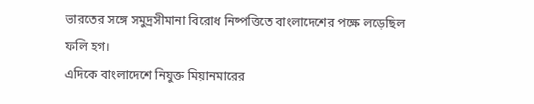ভারতের সঙ্গে সমুদ্রসীমানা বিরোধ নিষ্পত্তিতে বাংলাদেশের পক্ষে লড়েছিল ফলি হগ।
এদিকে বাংলাদেশে নিযুক্ত মিয়ানমারের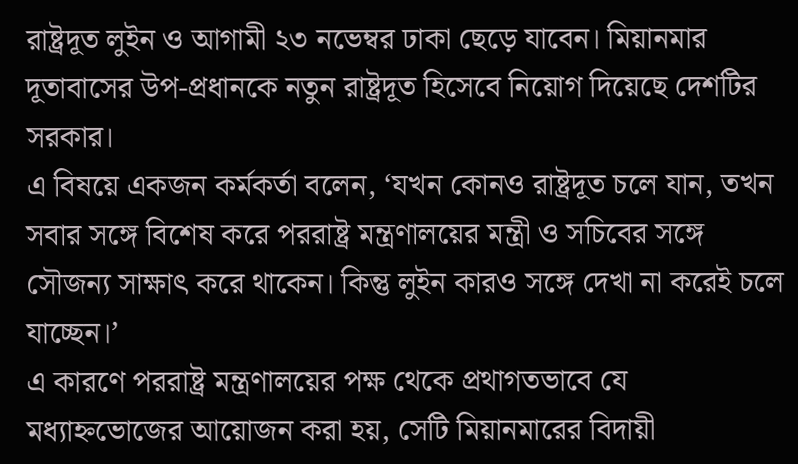রাষ্ট্রদূত লুইন ও আগামী ২৩ নভেম্বর ঢাকা ছেড়ে যাবেন। মিয়ানমার দূতাবাসের উপ-প্রধানকে নতুন রাষ্ট্রদূত হিসেবে নিয়োগ দিয়েছে দেশটির সরকার।
এ বিষয়ে একজন কর্মকর্তা বলেন, ‘যখন কোনও রাষ্ট্রদূত চলে যান, তখন সবার সঙ্গে বিশেষ করে পররাষ্ট্র মন্ত্রণালয়ের মন্ত্রী ও সচিবের সঙ্গে সৌজন্য সাক্ষাৎ করে থাকেন। কিন্তু লুইন কারও সঙ্গে দেখা না করেই চলে যাচ্ছেন।’
এ কারণে পররাষ্ট্র মন্ত্রণালয়ের পক্ষ থেকে প্রথাগতভাবে যে মধ্যাহ্নভোজের আয়োজন করা হয়, সেটি মিয়ানমারের বিদায়ী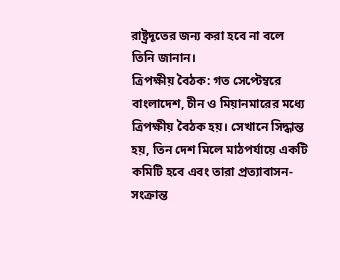রাষ্ট্রদূতের জন্য করা হবে না বলে তিনি জানান।
ত্রিপক্ষীয় বৈঠক: গত সেপ্টেম্বরে বাংলাদেশ, চীন ও মিয়ানমারের মধ্যে ত্রিপক্ষীয় বৈঠক হয়। সেখানে সিদ্ধান্ত হয়, তিন দেশ মিলে মাঠপর্যায়ে একটি কমিটি হবে এবং তারা প্রত্যাবাসন-সংক্রান্ত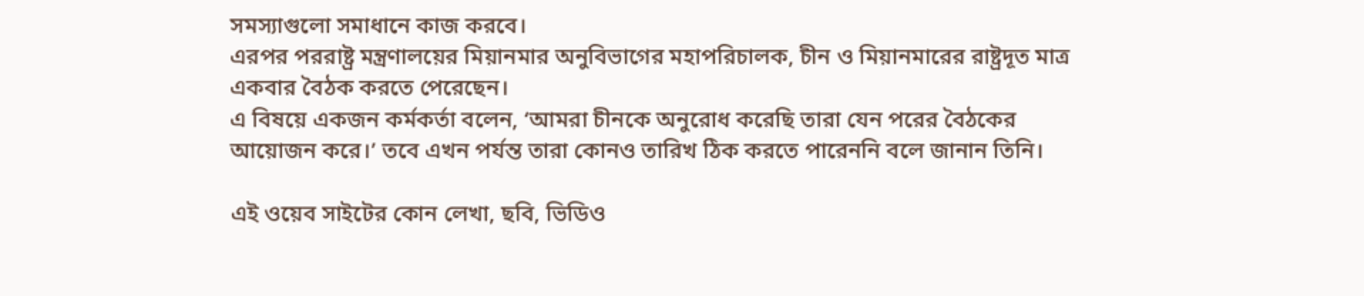সমস্যাগুলো সমাধানে কাজ করবে।
এরপর পররাষ্ট্র মন্ত্রণালয়ের মিয়ানমার অনুবিভাগের মহাপরিচালক, চীন ও মিয়ানমারের রাষ্ট্রদূত মাত্র একবার বৈঠক করতে পেরেছেন।
এ বিষয়ে একজন কর্মকর্তা বলেন, ‘আমরা চীনকে অনুরোধ করেছি তারা যেন পরের বৈঠকের আয়োজন করে।’ তবে এখন পর্যন্ত তারা কোনও তারিখ ঠিক করতে পারেননি বলে জানান তিনি।

এই ওয়েব সাইটের কোন লেখা, ছবি, ভিডিও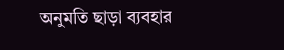অনুমতি ছাড়া ব্যবহার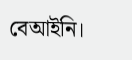বেআইনি।